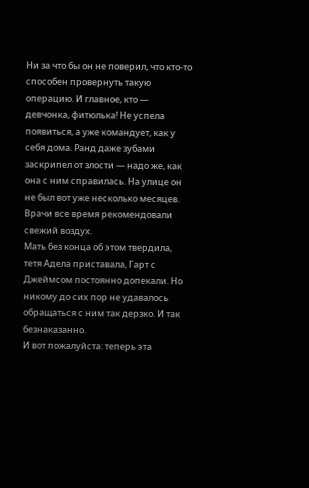Ни за что бы он не поверил, что кто-то способен провернуть такую операцию. И главное, кто — девчонка, фитюлька! Не успела появиться, а уже командует, как у себя дома. Ранд даже зубами заскрипел от злости — надо же, как она с ним справилась. На улице он не был вот уже несколько месяцев. Врачи все время рекомендовали свежий воздух.
Мать без конца об этом твердила, тетя Адела приставала, Гарт с Джеймсом постоянно допекали. Но никому до сих пор не удавалось обращаться с ним так дерзко. И так безнаказанно.
И вот пожалуйста: теперь эта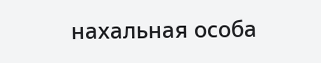нахальная особа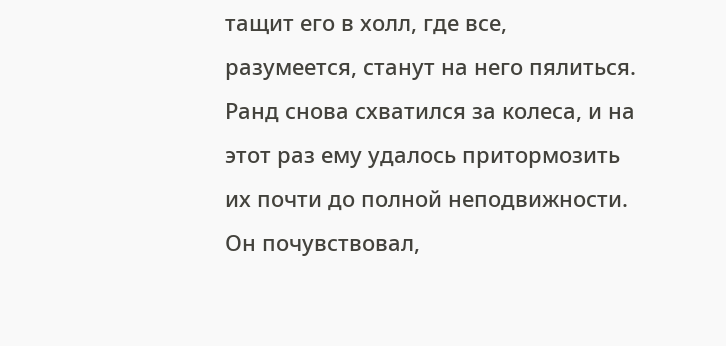тащит его в холл, где все, разумеется, станут на него пялиться. Ранд снова схватился за колеса, и на этот раз ему удалось притормозить их почти до полной неподвижности. Он почувствовал,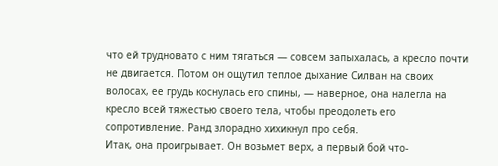что ей трудновато с ним тягаться — совсем запыхалась, а кресло почти не двигается. Потом он ощутил теплое дыхание Силван на своих волосах, ее грудь коснулась его спины, — наверное, она налегла на кресло всей тяжестью своего тела, чтобы преодолеть его сопротивление. Ранд злорадно хихикнул про себя.
Итак, она проигрывает. Он возьмет верх, а первый бой что-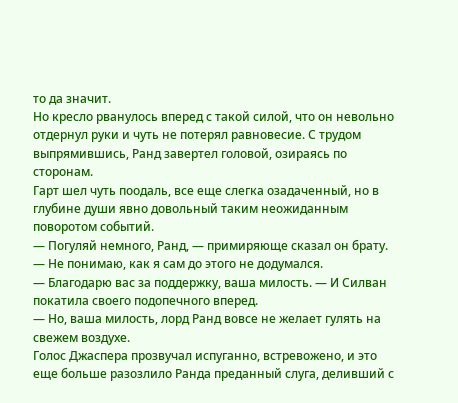то да значит.
Но кресло рванулось вперед с такой силой, что он невольно отдернул руки и чуть не потерял равновесие. С трудом выпрямившись, Ранд завертел головой, озираясь по сторонам.
Гарт шел чуть поодаль, все еще слегка озадаченный, но в глубине души явно довольный таким неожиданным поворотом событий.
— Погуляй немного, Ранд, — примиряюще сказал он брату. — Не понимаю, как я сам до этого не додумался.
— Благодарю вас за поддержку, ваша милость. — И Силван покатила своего подопечного вперед.
— Но, ваша милость, лорд Ранд вовсе не желает гулять на свежем воздухе.
Голос Джаспера прозвучал испуганно, встревожено, и это еще больше разозлило Ранда преданный слуга, деливший с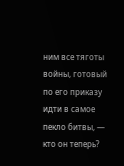ним все тяготы войны, готовый по его приказу идти в самое пекло битвы, — кто он теперь?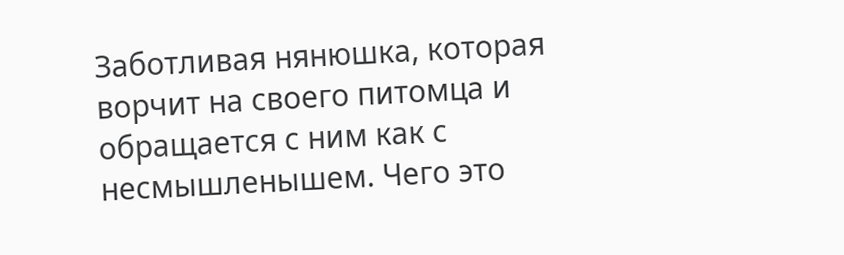Заботливая нянюшка, которая ворчит на своего питомца и обращается с ним как с несмышленышем. Чего это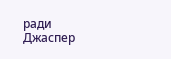ради Джаспер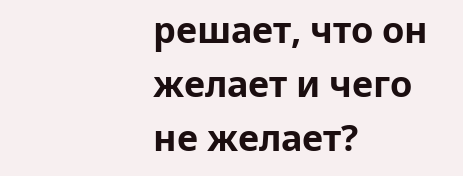решает, что он желает и чего не желает?